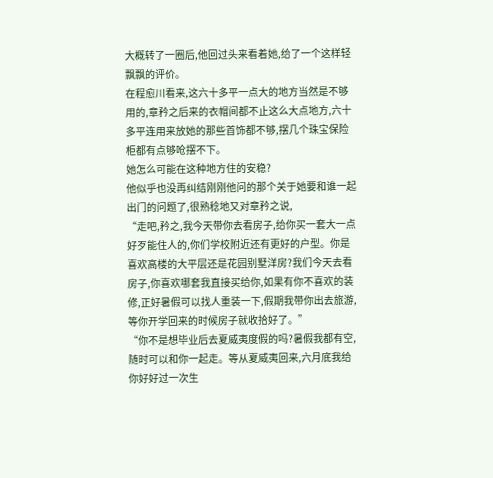大概转了一圈后,他回过头来看着她,给了一个这样轻飘飘的评价。
在程愈川看来,这六十多平一点大的地方当然是不够用的,章矜之后来的衣帽间都不止这么大点地方,六十多平连用来放她的那些首饰都不够,摆几个珠宝保险柜都有点够呛摆不下。
她怎么可能在这种地方住的安稳?
他似乎也没再纠结刚刚他问的那个关于她要和谁一起出门的问题了,很熟稔地又对章矜之说,
“走吧,矜之,我今天带你去看房子,给你买一套大一点好歹能住人的,你们学校附近还有更好的户型。你是喜欢高楼的大平层还是花园别墅洋房?我们今天去看房子,你喜欢哪套我直接买给你,如果有你不喜欢的装修,正好暑假可以找人重装一下,假期我带你出去旅游,等你开学回来的时候房子就收拾好了。”
“你不是想毕业后去夏威夷度假的吗?暑假我都有空,随时可以和你一起走。等从夏威夷回来,六月底我给你好好过一次生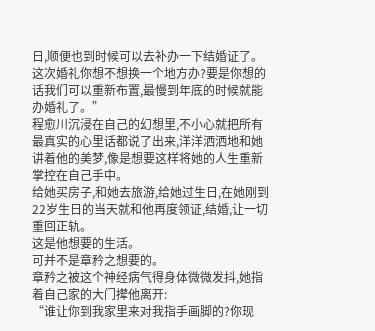日,顺便也到时候可以去补办一下结婚证了。这次婚礼你想不想换一个地方办?要是你想的话我们可以重新布置,最慢到年底的时候就能办婚礼了。”
程愈川沉浸在自己的幻想里,不小心就把所有最真实的心里话都说了出来,洋洋洒洒地和她讲着他的美梦,像是想要这样将她的人生重新掌控在自己手中。
给她买房子,和她去旅游,给她过生日,在她刚到22岁生日的当天就和他再度领证,结婚,让一切重回正轨。
这是他想要的生活。
可并不是章矜之想要的。
章矜之被这个神经病气得身体微微发抖,她指着自己家的大门撵他离开:
“谁让你到我家里来对我指手画脚的?你现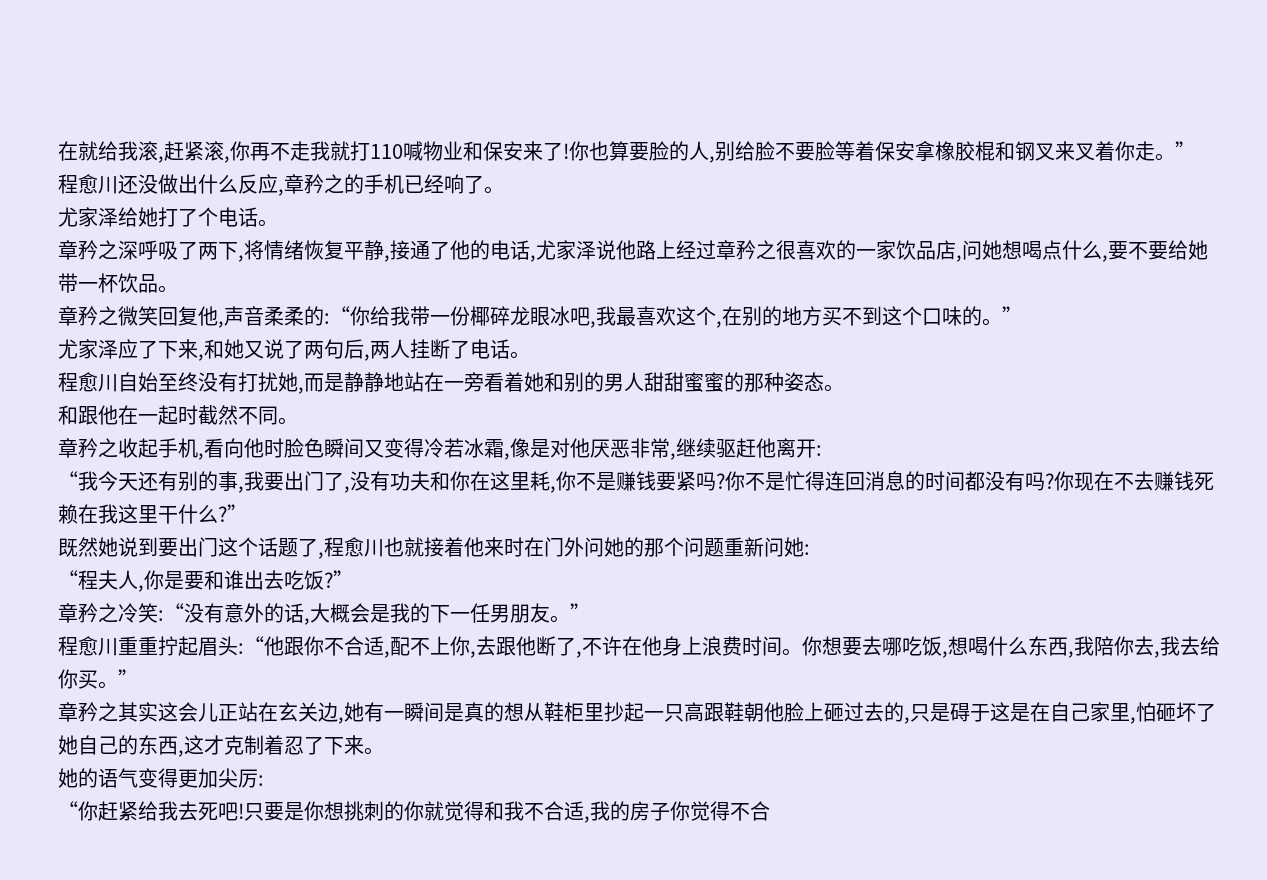在就给我滚,赶紧滚,你再不走我就打110喊物业和保安来了!你也算要脸的人,别给脸不要脸等着保安拿橡胶棍和钢叉来叉着你走。”
程愈川还没做出什么反应,章矜之的手机已经响了。
尤家泽给她打了个电话。
章矜之深呼吸了两下,将情绪恢复平静,接通了他的电话,尤家泽说他路上经过章矜之很喜欢的一家饮品店,问她想喝点什么,要不要给她带一杯饮品。
章矜之微笑回复他,声音柔柔的:“你给我带一份椰碎龙眼冰吧,我最喜欢这个,在别的地方买不到这个口味的。”
尤家泽应了下来,和她又说了两句后,两人挂断了电话。
程愈川自始至终没有打扰她,而是静静地站在一旁看着她和别的男人甜甜蜜蜜的那种姿态。
和跟他在一起时截然不同。
章矜之收起手机,看向他时脸色瞬间又变得冷若冰霜,像是对他厌恶非常,继续驱赶他离开:
“我今天还有别的事,我要出门了,没有功夫和你在这里耗,你不是赚钱要紧吗?你不是忙得连回消息的时间都没有吗?你现在不去赚钱死赖在我这里干什么?”
既然她说到要出门这个话题了,程愈川也就接着他来时在门外问她的那个问题重新问她:
“程夫人,你是要和谁出去吃饭?”
章矜之冷笑:“没有意外的话,大概会是我的下一任男朋友。”
程愈川重重拧起眉头:“他跟你不合适,配不上你,去跟他断了,不许在他身上浪费时间。你想要去哪吃饭,想喝什么东西,我陪你去,我去给你买。”
章矜之其实这会儿正站在玄关边,她有一瞬间是真的想从鞋柜里抄起一只高跟鞋朝他脸上砸过去的,只是碍于这是在自己家里,怕砸坏了她自己的东西,这才克制着忍了下来。
她的语气变得更加尖厉:
“你赶紧给我去死吧!只要是你想挑刺的你就觉得和我不合适,我的房子你觉得不合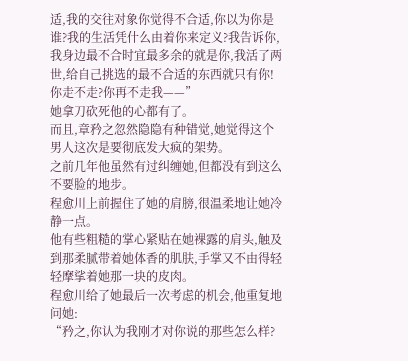适,我的交往对象你觉得不合适,你以为你是谁?我的生活凭什么由着你来定义?我告诉你,我身边最不合时宜最多余的就是你,我活了两世,给自己挑选的最不合适的东西就只有你!你走不走?你再不走我——”
她拿刀砍死他的心都有了。
而且,章矜之忽然隐隐有种错觉,她觉得这个男人这次是要彻底发大疯的架势。
之前几年他虽然有过纠缠她,但都没有到这么不要脸的地步。
程愈川上前握住了她的肩膀,很温柔地让她冷静一点。
他有些粗糙的掌心紧贴在她裸露的肩头,触及到那柔腻带着她体香的肌肤,手掌又不由得轻轻摩挲着她那一块的皮肉。
程愈川给了她最后一次考虑的机会,他重复地问她:
“矜之,你认为我刚才对你说的那些怎么样?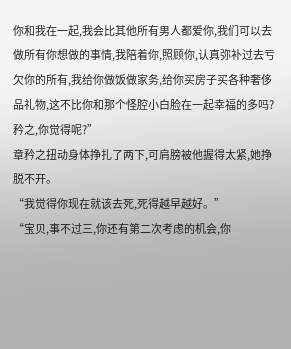你和我在一起,我会比其他所有男人都爱你,我们可以去做所有你想做的事情,我陪着你,照顾你,认真弥补过去亏欠你的所有,我给你做饭做家务,给你买房子买各种奢侈品礼物,这不比你和那个怪腔小白脸在一起幸福的多吗?矜之,你觉得呢?”
章矜之扭动身体挣扎了两下,可肩膀被他握得太紧,她挣脱不开。
“我觉得你现在就该去死,死得越早越好。”
“宝贝,事不过三,你还有第二次考虑的机会,你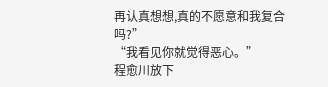再认真想想,真的不愿意和我复合吗?”
“我看见你就觉得恶心。”
程愈川放下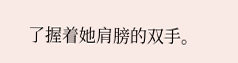了握着她肩膀的双手。